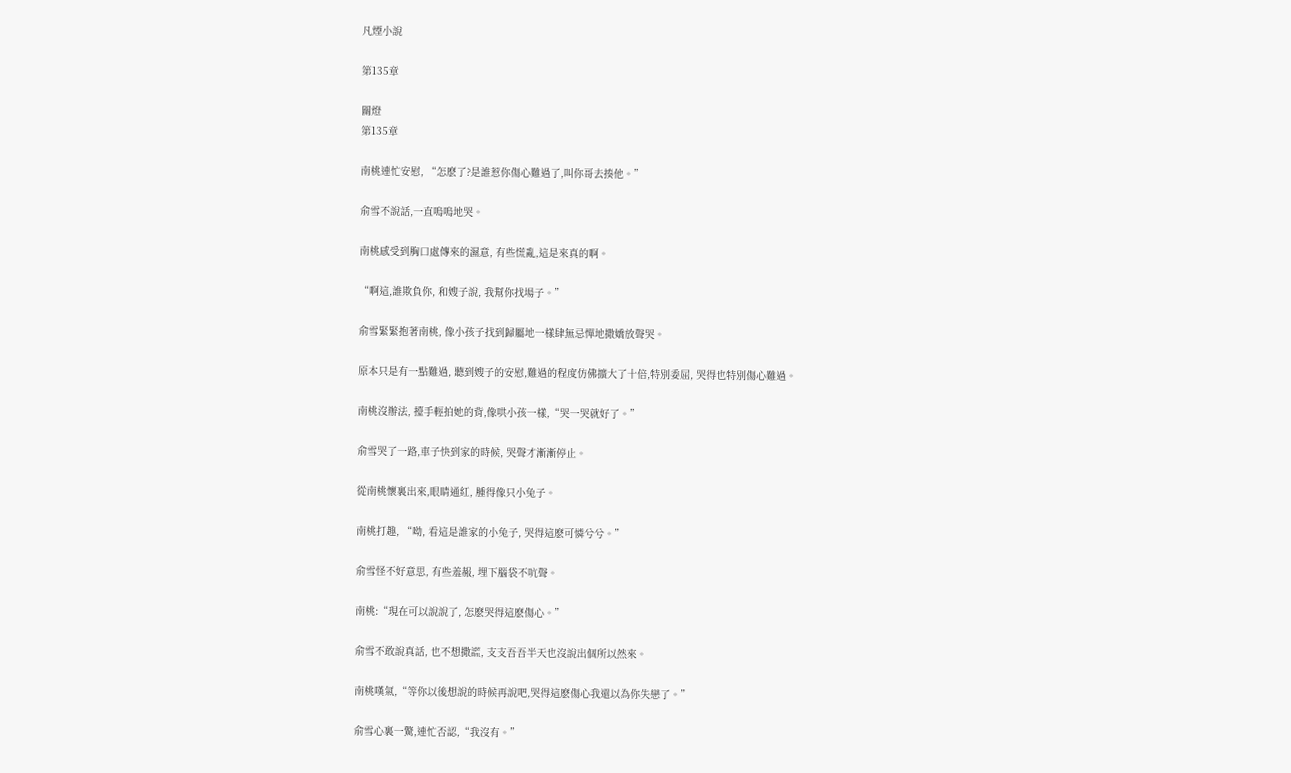凡煙小說

第135章

關燈
第135章

南桃連忙安慰, “怎麽了?是誰惹你傷心難過了,叫你哥去揍他。”

俞雪不說話,一直嗚嗚地哭。

南桃感受到胸口處傳來的濕意, 有些慌亂,這是來真的啊。

“啊這,誰欺負你, 和嫂子說, 我幫你找場子。”

俞雪緊緊抱著南桃, 像小孩子找到歸屬地一樣肆無忌憚地撒嬌放聲哭。

原本只是有一點難過, 聽到嫂子的安慰,難過的程度仿佛擴大了十倍,特別委屈, 哭得也特別傷心難過。

南桃沒辦法, 擡手輕拍她的背,像哄小孩一樣,“哭一哭就好了。”

俞雪哭了一路,車子快到家的時候, 哭聲才漸漸停止。

從南桃懷裏出來,眼睛通紅, 腫得像只小兔子。

南桃打趣, “呦, 看這是誰家的小兔子, 哭得這麽可憐兮兮。”

俞雪怪不好意思, 有些羞赧, 埋下腦袋不吭聲。

南桃:“現在可以說說了, 怎麽哭得這麽傷心。”

俞雪不敢說真話, 也不想撒謊, 支支吾吾半天也沒說出個所以然來。

南桃嘆氣,“等你以後想說的時候再說吧,哭得這麽傷心我還以為你失戀了。”

俞雪心裏一驚,連忙否認,“我沒有。”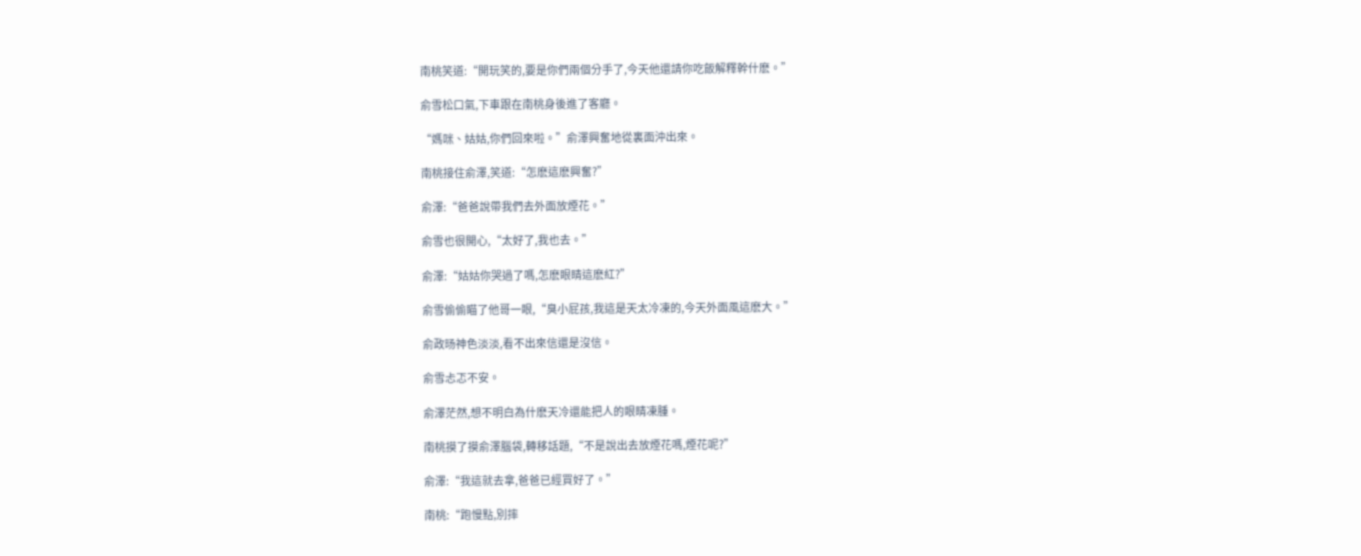南桃笑道:“開玩笑的,要是你們兩個分手了,今天他還請你吃飯解釋幹什麽。”

俞雪松口氣,下車跟在南桃身後進了客廳。

“媽咪、姑姑,你們回來啦。”俞澤興奮地從裏面沖出來。

南桃接住俞澤,笑道:“怎麽這麽興奮?”

俞澤:“爸爸說帶我們去外面放煙花。”

俞雪也很開心,“太好了,我也去。”

俞澤:“姑姑你哭過了嗎,怎麽眼睛這麽紅?”

俞雪偷偷瞄了他哥一眼,“臭小屁孩,我這是天太冷凍的,今天外面風這麽大。”

俞政旸神色淡淡,看不出來信還是沒信。

俞雪忐忑不安。

俞澤茫然,想不明白為什麽天冷還能把人的眼睛凍腫。

南桃摸了摸俞澤腦袋,轉移話題,“不是說出去放煙花嗎,煙花呢?”

俞澤:“我這就去拿,爸爸已經買好了。”

南桃:“跑慢點,別摔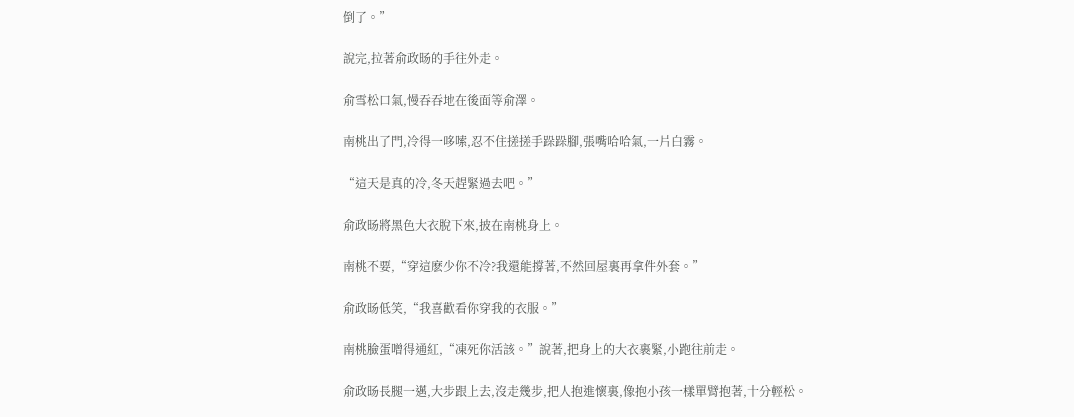倒了。”

說完,拉著俞政旸的手往外走。

俞雪松口氣,慢吞吞地在後面等俞澤。

南桃出了門,冷得一哆嗦,忍不住搓搓手跺跺腳,張嘴哈哈氣,一片白霧。

“這天是真的冷,冬天趕緊過去吧。”

俞政旸將黑色大衣脫下來,披在南桃身上。

南桃不要,“穿這麽少你不冷?我還能撐著,不然回屋裏再拿件外套。”

俞政旸低笑,“我喜歡看你穿我的衣服。”

南桃臉蛋噌得通紅,“凍死你活該。”說著,把身上的大衣裹緊,小跑往前走。

俞政旸長腿一邁,大步跟上去,沒走幾步,把人抱進懷裏,像抱小孩一樣單臂抱著,十分輕松。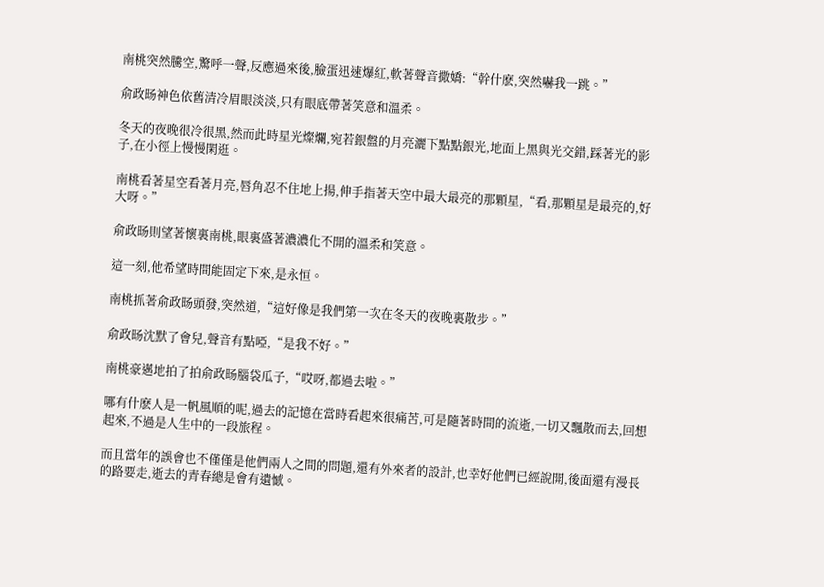南桃突然騰空,驚呼一聲,反應過來後,臉蛋迅速爆紅,軟著聲音撒嬌:“幹什麽,突然嚇我一跳。”

俞政旸神色依舊清冷眉眼淡淡,只有眼底帶著笑意和溫柔。

冬天的夜晚很冷很黑,然而此時星光燦爛,宛若銀盤的月亮灑下點點銀光,地面上黑與光交錯,踩著光的影子,在小徑上慢慢閑逛。

南桃看著星空看著月亮,唇角忍不住地上揚,伸手指著天空中最大最亮的那顆星,“看,那顆星是最亮的,好大呀。”

俞政旸則望著懷裏南桃,眼裏盛著濃濃化不開的溫柔和笑意。

這一刻,他希望時間能固定下來,是永恒。

南桃抓著俞政旸頭發,突然道,“這好像是我們第一次在冬天的夜晚裏散步。”

俞政旸沈默了會兒,聲音有點啞,“是我不好。”

南桃豪邁地拍了拍俞政旸腦袋瓜子,“哎呀,都過去啦。”

哪有什麽人是一帆風順的呢,過去的記憶在當時看起來很痛苦,可是隨著時間的流逝,一切又飄散而去,回想起來,不過是人生中的一段旅程。

而且當年的誤會也不僅僅是他們兩人之間的問題,還有外來者的設計,也幸好他們已經說開,後面還有漫長的路要走,逝去的青春總是會有遺憾。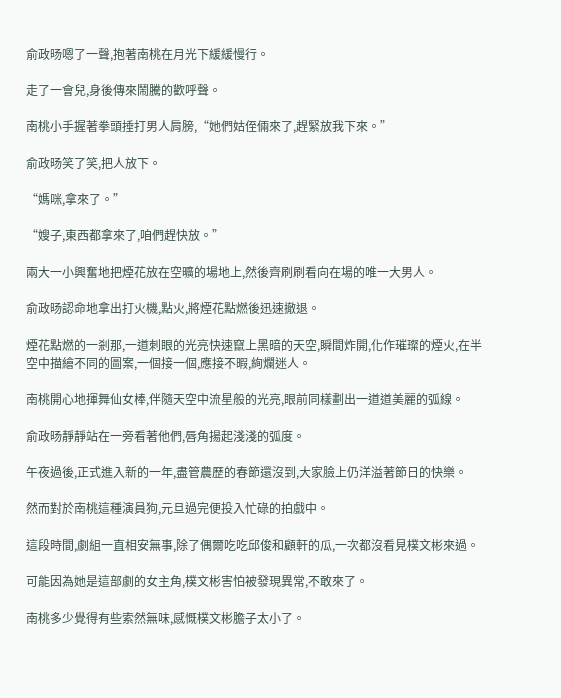俞政旸嗯了一聲,抱著南桃在月光下緩緩慢行。

走了一會兒,身後傳來鬧騰的歡呼聲。

南桃小手握著拳頭捶打男人肩膀,“她們姑侄倆來了,趕緊放我下來。”

俞政旸笑了笑,把人放下。

“媽咪,拿來了。”

“嫂子,東西都拿來了,咱們趕快放。”

兩大一小興奮地把煙花放在空曠的場地上,然後齊刷刷看向在場的唯一大男人。

俞政旸認命地拿出打火機,點火,將煙花點燃後迅速撤退。

煙花點燃的一剎那,一道刺眼的光亮快速竄上黑暗的天空,瞬間炸開,化作璀璨的煙火,在半空中描繪不同的圖案,一個接一個,應接不暇,絢爛迷人。

南桃開心地揮舞仙女棒,伴隨天空中流星般的光亮,眼前同樣劃出一道道美麗的弧線。

俞政旸靜靜站在一旁看著他們,唇角揚起淺淺的弧度。

午夜過後,正式進入新的一年,盡管農歷的春節還沒到,大家臉上仍洋溢著節日的快樂。

然而對於南桃這種演員狗,元旦過完便投入忙碌的拍戲中。

這段時間,劇組一直相安無事,除了偶爾吃吃邱俊和顧軒的瓜,一次都沒看見樸文彬來過。

可能因為她是這部劇的女主角,樸文彬害怕被發現異常,不敢來了。

南桃多少覺得有些索然無味,感慨樸文彬膽子太小了。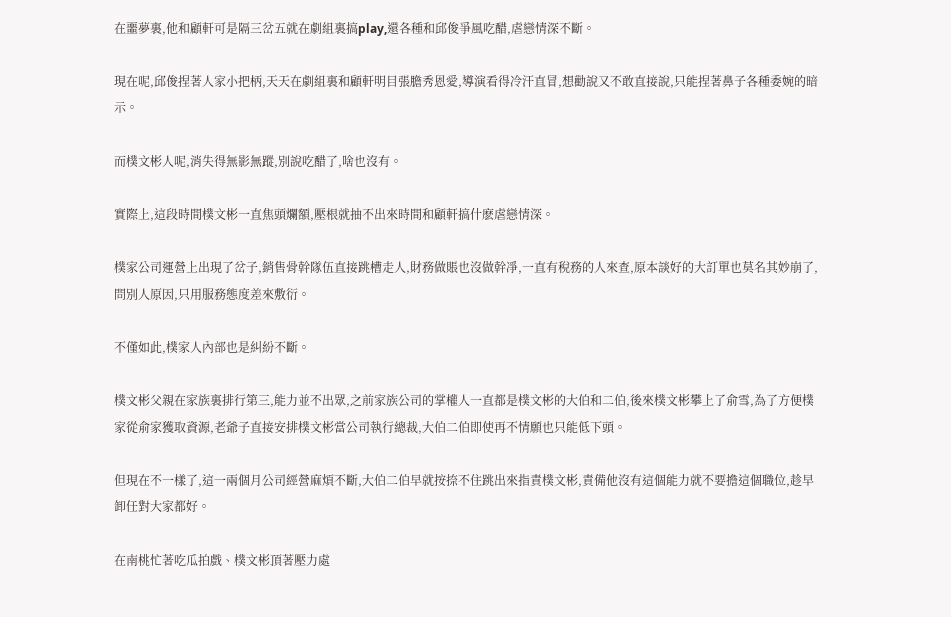在噩夢裏,他和顧軒可是隔三岔五就在劇組裏搞play,還各種和邱俊爭風吃醋,虐戀情深不斷。

現在呢,邱俊捏著人家小把柄,天天在劇組裏和顧軒明目張膽秀恩愛,導演看得冷汗直冒,想勸說又不敢直接說,只能捏著鼻子各種委婉的暗示。

而樸文彬人呢,消失得無影無蹤,別說吃醋了,啥也沒有。

實際上,這段時間樸文彬一直焦頭爛額,壓根就抽不出來時間和顧軒搞什麽虐戀情深。

樸家公司運營上出現了岔子,銷售骨幹隊伍直接跳槽走人,財務做賬也沒做幹凈,一直有稅務的人來查,原本談好的大訂單也莫名其妙崩了,問別人原因,只用服務態度差來敷衍。

不僅如此,樸家人內部也是糾紛不斷。

樸文彬父親在家族裏排行第三,能力並不出眾,之前家族公司的掌權人一直都是樸文彬的大伯和二伯,後來樸文彬攀上了俞雪,為了方便樸家從俞家獲取資源,老爺子直接安排樸文彬當公司執行總裁,大伯二伯即使再不情願也只能低下頭。

但現在不一樣了,這一兩個月公司經營麻煩不斷,大伯二伯早就按捺不住跳出來指責樸文彬,責備他沒有這個能力就不要擔這個職位,趁早卸任對大家都好。

在南桃忙著吃瓜拍戲、樸文彬頂著壓力處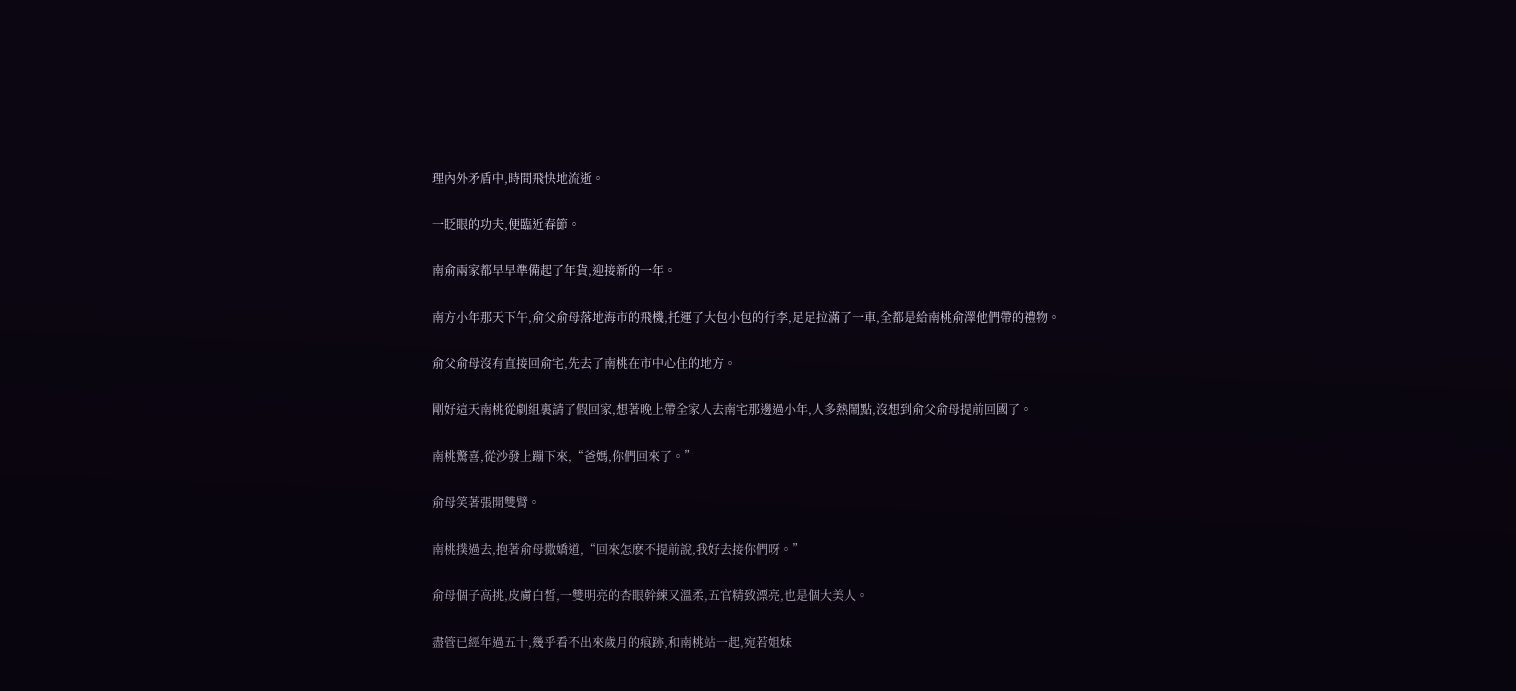理內外矛盾中,時間飛快地流逝。

一眨眼的功夫,便臨近春節。

南俞兩家都早早準備起了年貨,迎接新的一年。

南方小年那天下午,俞父俞母落地海市的飛機,托運了大包小包的行李,足足拉滿了一車,全都是給南桃俞澤他們帶的禮物。

俞父俞母沒有直接回俞宅,先去了南桃在市中心住的地方。

剛好這天南桃從劇組裏請了假回家,想著晚上帶全家人去南宅那邊過小年,人多熱鬧點,沒想到俞父俞母提前回國了。

南桃驚喜,從沙發上蹦下來,“爸媽,你們回來了。”

俞母笑著張開雙臂。

南桃撲過去,抱著俞母撒嬌道,“回來怎麽不提前說,我好去接你們呀。”

俞母個子高挑,皮膚白皙,一雙明亮的杏眼幹練又溫柔,五官精致漂亮,也是個大美人。

盡管已經年過五十,幾乎看不出來歲月的痕跡,和南桃站一起,宛若姐妹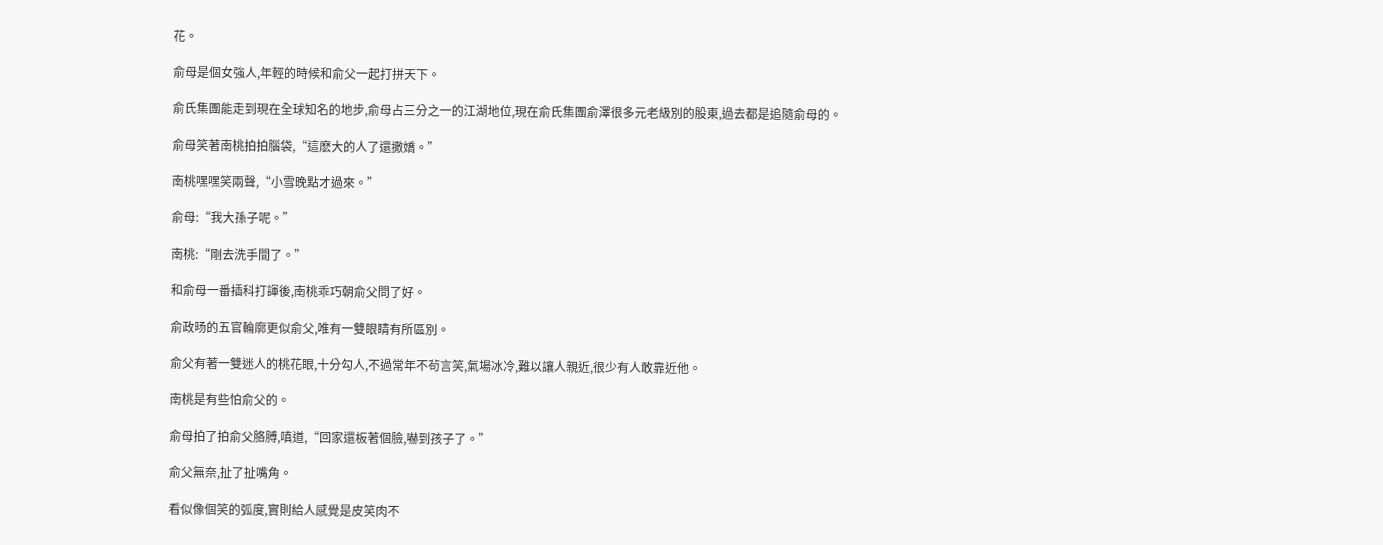花。

俞母是個女強人,年輕的時候和俞父一起打拼天下。

俞氏集團能走到現在全球知名的地步,俞母占三分之一的江湖地位,現在俞氏集團俞澤很多元老級別的股東,過去都是追隨俞母的。

俞母笑著南桃拍拍腦袋,“這麽大的人了還撒嬌。”

南桃嘿嘿笑兩聲,“小雪晚點才過來。”

俞母:“我大孫子呢。”

南桃:“剛去洗手間了。”

和俞母一番插科打諢後,南桃乖巧朝俞父問了好。

俞政旸的五官輪廓更似俞父,唯有一雙眼睛有所區別。

俞父有著一雙迷人的桃花眼,十分勾人,不過常年不茍言笑,氣場冰冷,難以讓人親近,很少有人敢靠近他。

南桃是有些怕俞父的。

俞母拍了拍俞父胳膊,嗔道,“回家還板著個臉,嚇到孩子了。”

俞父無奈,扯了扯嘴角。

看似像個笑的弧度,實則給人感覺是皮笑肉不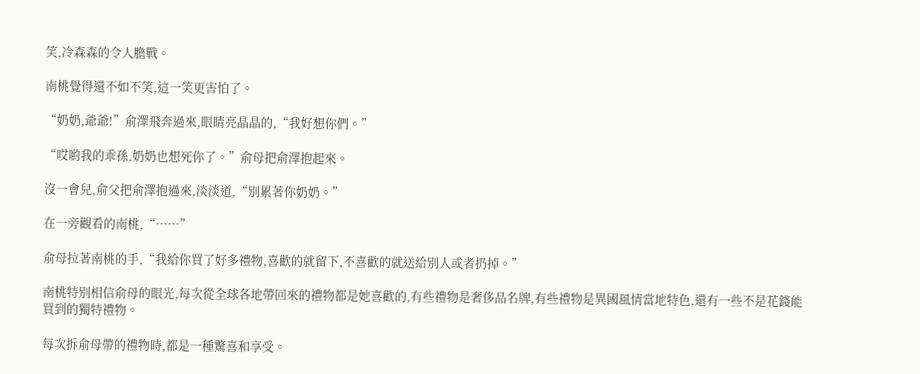笑,冷森森的令人膽戰。

南桃覺得還不如不笑,這一笑更害怕了。

“奶奶,爺爺!”俞澤飛奔過來,眼睛亮晶晶的,“我好想你們。”

“哎喲我的乖孫,奶奶也想死你了。”俞母把俞澤抱起來。

沒一會兒,俞父把俞澤抱過來,淡淡道,“別累著你奶奶。”

在一旁觀看的南桃,“……”

俞母拉著南桃的手,“我給你買了好多禮物,喜歡的就留下,不喜歡的就送給別人或者扔掉。”

南桃特別相信俞母的眼光,每次從全球各地帶回來的禮物都是她喜歡的,有些禮物是奢侈品名牌,有些禮物是異國風情當地特色,還有一些不是花錢能買到的獨特禮物。

每次拆俞母帶的禮物時,都是一種驚喜和享受。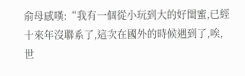俞母感嘆:“我有一個從小玩到大的好閨蜜,已經十來年沒聯系了,這次在國外的時候遇到了,唉,世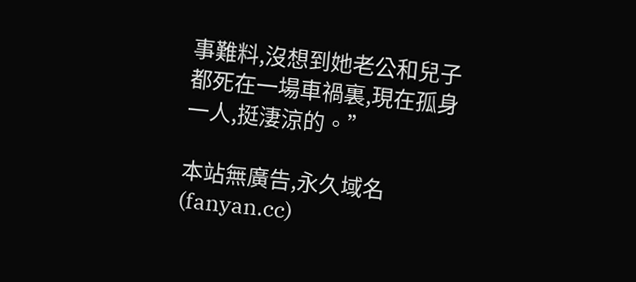事難料,沒想到她老公和兒子都死在一場車禍裏,現在孤身一人,挺淒涼的。”

本站無廣告,永久域名(fanyan.cc)